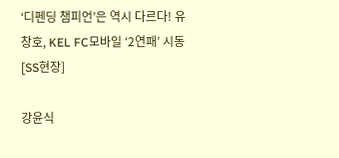‘디펜딩 챔피언’은 역시 다르다! 유창호, KEL FC모바일 ‘2연패’ 시동 [SS현장]

강윤식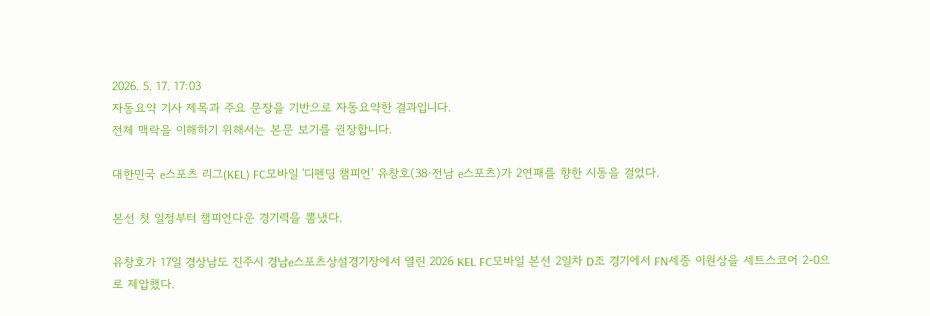2026. 5. 17. 17:03
자동요약 기사 제목과 주요 문장을 기반으로 자동요약한 결과입니다.
전체 맥락을 이해하기 위해서는 본문 보기를 권장합니다.

대한민국 e스포츠 리그(KEL) FC모바일 '디펜딩 챔피언' 유창호(38·전남 e스포츠)가 2연패를 향한 시동을 걸었다.

본선 첫 일정부터 챔피언다운 경기력을 뽐냈다.

유창호가 17일 경상남도 진주시 경남e스포츠상설경기장에서 열린 2026 KEL FC모바일 본선 2일차 D조 경기에서 FN세종 이원상을 세트스코어 2-0으로 제압했다.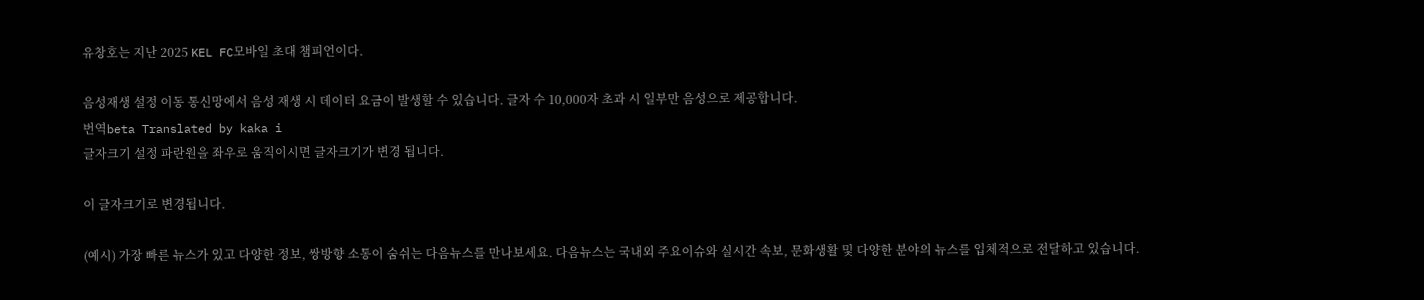유창호는 지난 2025 KEL FC모바일 초대 챔피언이다.

음성재생 설정 이동 통신망에서 음성 재생 시 데이터 요금이 발생할 수 있습니다. 글자 수 10,000자 초과 시 일부만 음성으로 제공합니다.
번역beta Translated by kaka i
글자크기 설정 파란원을 좌우로 움직이시면 글자크기가 변경 됩니다.

이 글자크기로 변경됩니다.

(예시) 가장 빠른 뉴스가 있고 다양한 정보, 쌍방향 소통이 숨쉬는 다음뉴스를 만나보세요. 다음뉴스는 국내외 주요이슈와 실시간 속보, 문화생활 및 다양한 분야의 뉴스를 입체적으로 전달하고 있습니다.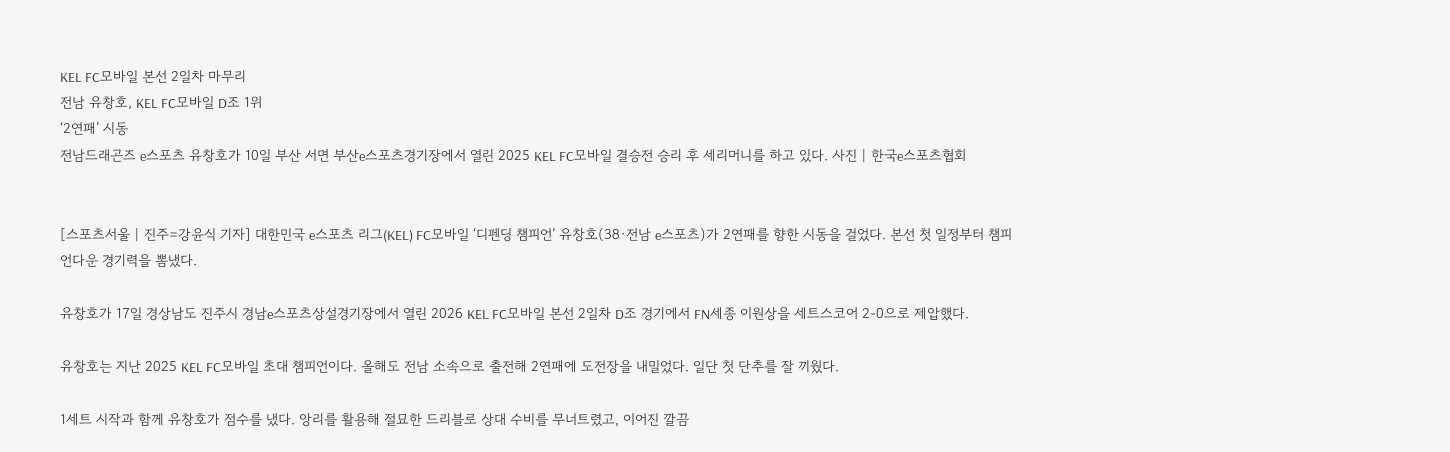KEL FC모바일 본선 2일차 마무리
전남 유창호, KEL FC모바일 D조 1위
‘2연패’ 시동
전남드래곤즈 e스포츠 유창호가 10일 부산 서면 부산e스포츠경기장에서 열린 2025 KEL FC모바일 결승전 승리 후 세리머니를 하고 있다. 사진 | 한국e스포츠협회


[스포츠서울 | 진주=강윤식 기자] 대한민국 e스포츠 리그(KEL) FC모바일 ‘디펜딩 챔피언’ 유창호(38·전남 e스포츠)가 2연패를 향한 시동을 걸었다. 본선 첫 일정부터 챔피언다운 경기력을 뽐냈다.

유창호가 17일 경상남도 진주시 경남e스포츠상설경기장에서 열린 2026 KEL FC모바일 본선 2일차 D조 경기에서 FN세종 이원상을 세트스코어 2-0으로 제압했다.

유창호는 지난 2025 KEL FC모바일 초대 챔피언이다. 올해도 전남 소속으로 출전해 2연패에 도전장을 내밀었다. 일단 첫 단추를 잘 끼웠다.

1세트 시작과 함께 유창호가 점수를 냈다. 앙리를 활용해 절묘한 드리블로 상대 수비를 무너트렸고, 이어진 깔끔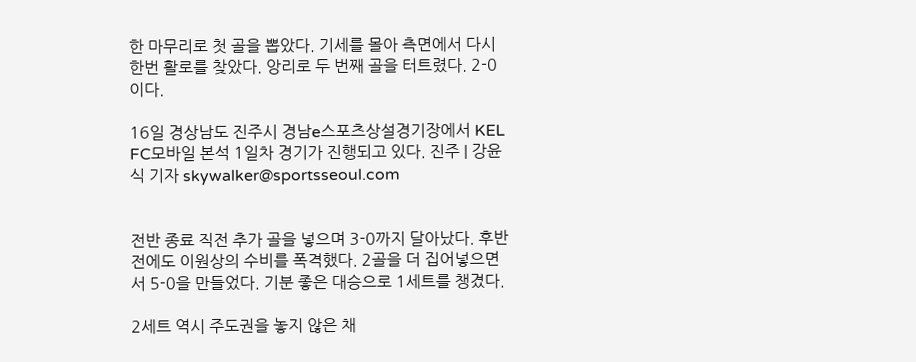한 마무리로 첫 골을 뽑았다. 기세를 몰아 측면에서 다시 한번 활로를 찾았다. 앙리로 두 번째 골을 터트렸다. 2-0이다.

16일 경상남도 진주시 경남e스포츠상설경기장에서 KEL FC모바일 본석 1일차 경기가 진행되고 있다. 진주 | 강윤식 기자 skywalker@sportsseoul.com


전반 종료 직전 추가 골을 넣으며 3-0까지 달아났다. 후반전에도 이원상의 수비를 폭격했다. 2골을 더 집어넣으면서 5-0을 만들었다. 기분 좋은 대승으로 1세트를 챙겼다.

2세트 역시 주도권을 놓지 않은 채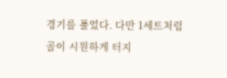경기를 풀었다. 다만 1세트처럼 골이 시원하게 터지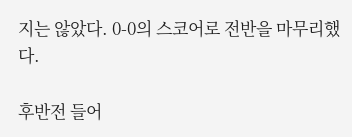지는 않았다. 0-0의 스코어로 전반을 마무리했다.

후반전 들어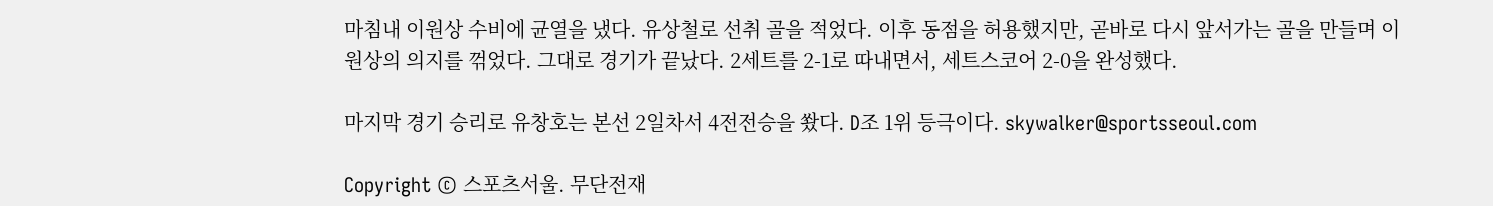마침내 이원상 수비에 균열을 냈다. 유상철로 선취 골을 적었다. 이후 동점을 허용했지만, 곧바로 다시 앞서가는 골을 만들며 이원상의 의지를 꺾었다. 그대로 경기가 끝났다. 2세트를 2-1로 따내면서, 세트스코어 2-0을 완성했다.

마지막 경기 승리로 유창호는 본선 2일차서 4전전승을 쐈다. D조 1위 등극이다. skywalker@sportsseoul.com

Copyright © 스포츠서울. 무단전재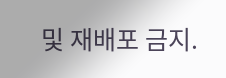및 재배포 금지.